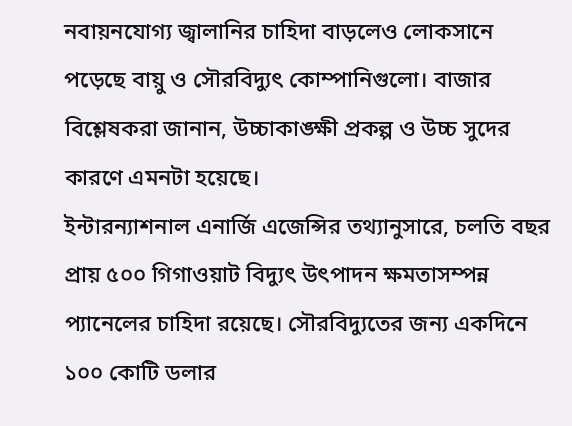নবায়নযোগ্য জ্বালানির চাহিদা বাড়লেও লোকসানে পড়েছে বায়ু ও সৌরবিদ্যুৎ কোম্পানিগুলো। বাজার বিশ্লেষকরা জানান, উচ্চাকাঙ্ক্ষী প্রকল্প ও উচ্চ সুদের কারণে এমনটা হয়েছে।
ইন্টারন্যাশনাল এনার্জি এজেন্সির তথ্যানুসারে, চলতি বছর প্রায় ৫০০ গিগাওয়াট বিদ্যুৎ উৎপাদন ক্ষমতাসম্পন্ন প্যানেলের চাহিদা রয়েছে। সৌরবিদ্যুতের জন্য একদিনে ১০০ কোটি ডলার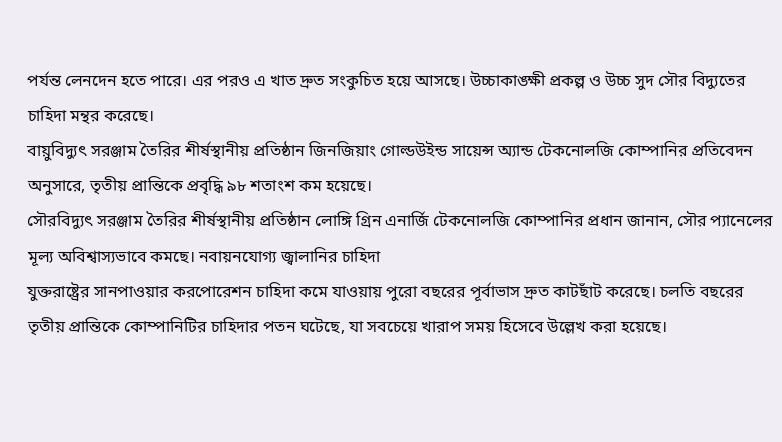পর্যন্ত লেনদেন হতে পারে। এর পরও এ খাত দ্রুত সংকুচিত হয়ে আসছে। উচ্চাকাঙ্ক্ষী প্রকল্প ও উচ্চ সুদ সৌর বিদ্যুতের চাহিদা মন্থর করেছে।
বায়ুবিদ্যুৎ সরঞ্জাম তৈরির শীর্ষস্থানীয় প্রতিষ্ঠান জিনজিয়াং গোল্ডউইন্ড সায়েন্স অ্যান্ড টেকনোলজি কোম্পানির প্রতিবেদন অনুসারে, তৃতীয় প্রান্তিকে প্রবৃদ্ধি ৯৮ শতাংশ কম হয়েছে।
সৌরবিদ্যুৎ সরঞ্জাম তৈরির শীর্ষস্থানীয় প্রতিষ্ঠান লোঙ্গি গ্রিন এনার্জি টেকনোলজি কোম্পানির প্রধান জানান, সৌর প্যানেলের মূল্য অবিশ্বাস্যভাবে কমছে। নবায়নযোগ্য জ্বালানির চাহিদা
যুক্তরাষ্ট্রের সানপাওয়ার করপোরেশন চাহিদা কমে যাওয়ায় পুরো বছরের পূর্বাভাস দ্রুত কাটছাঁট করেছে। চলতি বছরের তৃতীয় প্রান্তিকে কোম্পানিটির চাহিদার পতন ঘটেছে, যা সবচেয়ে খারাপ সময় হিসেবে উল্লেখ করা হয়েছে।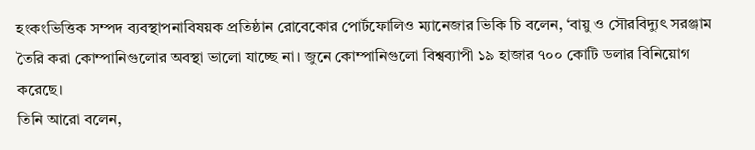হংকংভিত্তিক সম্পদ ব্যবস্থাপনাবিষয়ক প্রতিষ্ঠান রোবেকোর পোর্টফোলিও ম্যানেজার ভিকি চি বলেন, ‘বায়ু ও সৌরবিদ্যুৎ সরঞ্জাম তৈরি করা কোম্পানিগুলোর অবস্থা ভালো যাচ্ছে না। জুনে কোম্পানিগুলো বিশ্বব্যাপী ১৯ হাজার ৭০০ কোটি ডলার বিনিয়োগ করেছে।
তিনি আরো বলেন,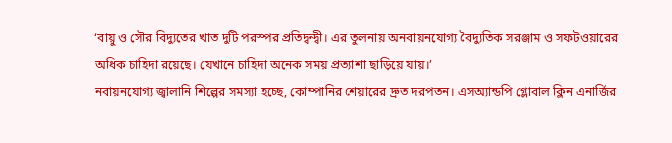‘বায়ু ও সৌর বিদ্যুতের খাত দুটি পরস্পর প্রতিদ্বন্দ্বী। এর তুলনায় অনবায়নযোগ্য বৈদ্যুতিক সরঞ্জাম ও সফটওয়ারের অধিক চাহিদা রয়েছে। যেখানে চাহিদা অনেক সময় প্রত্যাশা ছাড়িয়ে যায়।’
নবায়নযোগ্য জ্বালানি শিল্পের সমস্যা হচ্ছে, কোম্পানির শেয়ারের দ্রুত দরপতন। এসঅ্যান্ডপি গ্লোবাল ক্লিন এনার্জির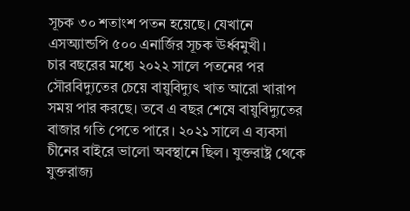সূচক ৩০ শতাংশ পতন হয়েছে। যেখানে এসঅ্যান্ডপি ৫০০ এনার্জির সূচক ঊর্ধ্বমুখী।
চার বছরের মধ্যে ২০২২ সালে পতনের পর সৌরবিদ্যুতের চেয়ে বায়ুবিদ্যুৎ খাত আরো খারাপ সময় পার করছে। তবে এ বছর শেষে বায়ুবিদ্যুতের বাজার গতি পেতে পারে। ২০২১ সালে এ ব্যবসা চীনের বাইরে ভালো অবস্থানে ছিল। যুক্তরাষ্ট্র থেকে যুক্তরাজ্য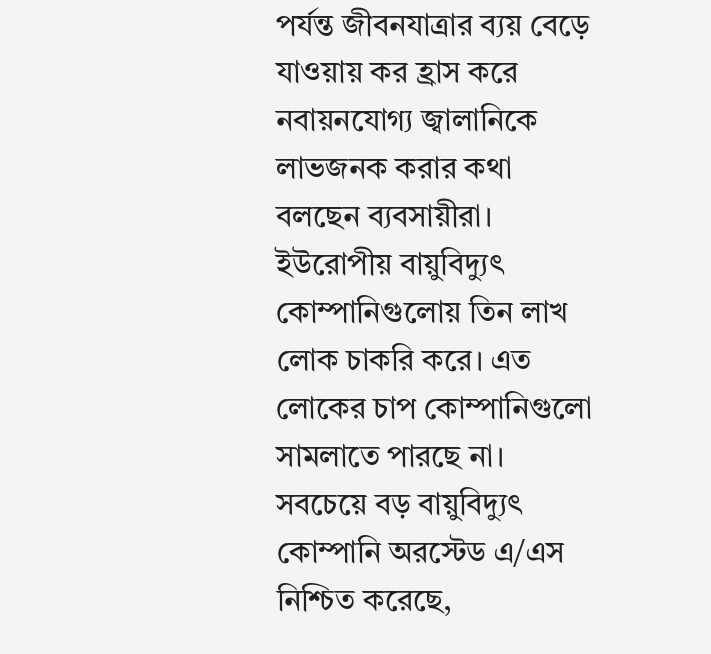পর্যন্ত জীবনযাত্রার ব্যয় বেড়ে যাওয়ায় কর হ্রাস করে নবায়নযোগ্য জ্বালানিকে লাভজনক করার কথা বলছেন ব্যবসায়ীরা।
ইউরোপীয় বায়ুবিদ্যুৎ কোম্পানিগুলোয় তিন লাখ লোক চাকরি করে। এত লোকের চাপ কোম্পানিগুলো সামলাতে পারছে না। সবচেয়ে বড় বায়ুবিদ্যুৎ কোম্পানি অরস্টেড এ/এস নিশ্চিত করেছে,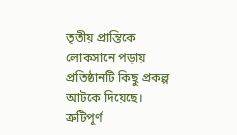তৃতীয় প্রান্তিকে লোকসানে পড়ায় প্রতিষ্ঠানটি কিছু প্রকল্প আটকে দিয়েছে। ত্রুটিপূর্ণ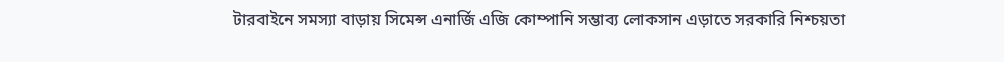টারবাইনে সমস্যা বাড়ায় সিমেন্স এনার্জি এজি কোম্পানি সম্ভাব্য লোকসান এড়াতে সরকারি নিশ্চয়তা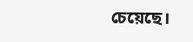চেয়েছে।